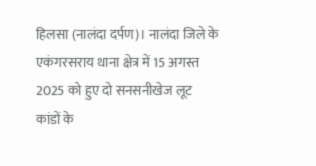हिलसा (नालंदा दर्पण)। नालंदा जिले के एकंगरसराय थाना क्षेत्र में 15 अगस्त 2025 को हुए दो सनसनीखेज लूट कांडों के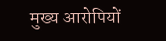मुख्य आरोपियों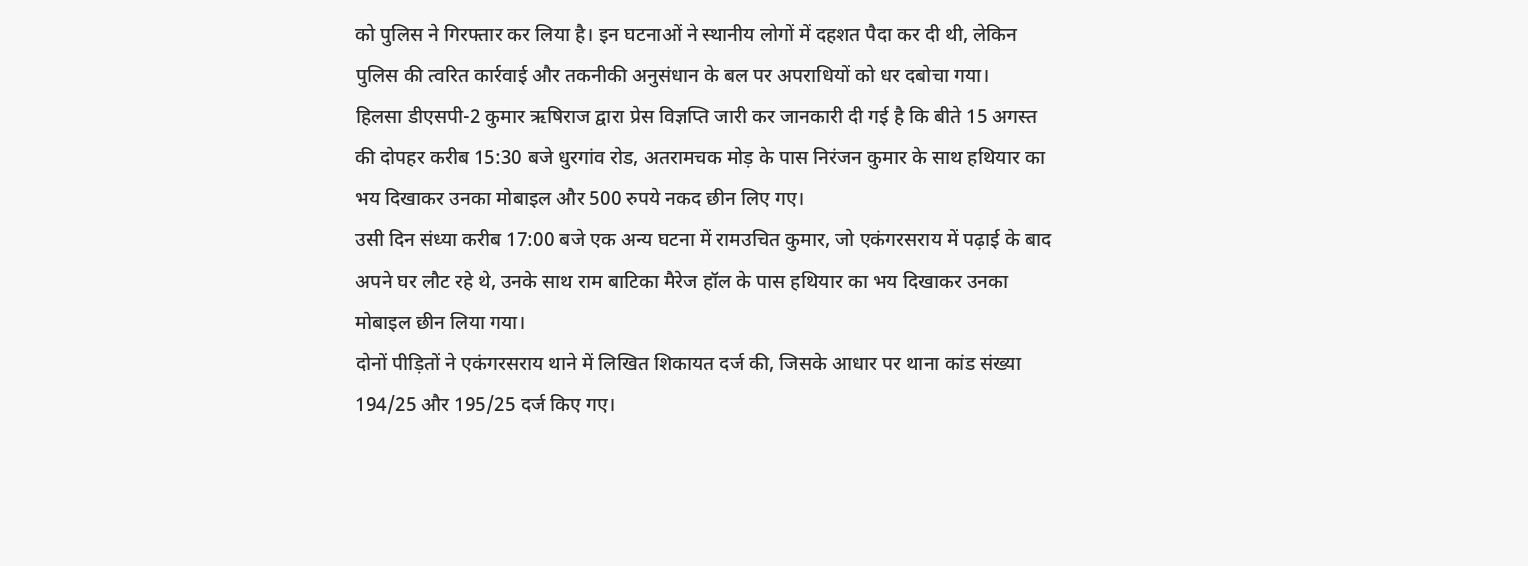को पुलिस ने गिरफ्तार कर लिया है। इन घटनाओं ने स्थानीय लोगों में दहशत पैदा कर दी थी, लेकिन पुलिस की त्वरित कार्रवाई और तकनीकी अनुसंधान के बल पर अपराधियों को धर दबोचा गया।
हिलसा डीएसपी-2 कुमार ऋषिराज द्वारा प्रेस विज्ञप्ति जारी कर जानकारी दी गई है कि बीते 15 अगस्त की दोपहर करीब 15:30 बजे धुरगांव रोड, अतरामचक मोड़ के पास निरंजन कुमार के साथ हथियार का भय दिखाकर उनका मोबाइल और 500 रुपये नकद छीन लिए गए।
उसी दिन संध्या करीब 17:00 बजे एक अन्य घटना में रामउचित कुमार, जो एकंगरसराय में पढ़ाई के बाद अपने घर लौट रहे थे, उनके साथ राम बाटिका मैरेज हॉल के पास हथियार का भय दिखाकर उनका मोबाइल छीन लिया गया।
दोनों पीड़ितों ने एकंगरसराय थाने में लिखित शिकायत दर्ज की, जिसके आधार पर थाना कांड संख्या 194/25 और 195/25 दर्ज किए गए।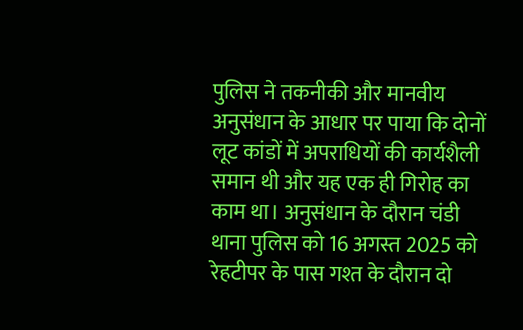पुलिस ने तकनीकी और मानवीय अनुसंधान के आधार पर पाया कि दोनों लूट कांडों में अपराधियों की कार्यशैली समान थी और यह एक ही गिरोह का काम था। अनुसंधान के दौरान चंडी थाना पुलिस को 16 अगस्त 2025 को रेहटीपर के पास गश्त के दौरान दो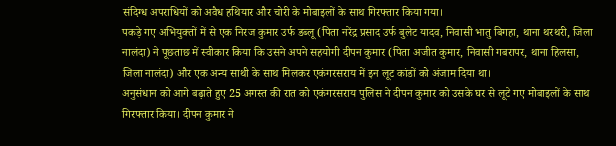संदिग्ध अपराधियों को अवैध हथियार और चोरी के मोबाइलों के साथ गिरफ्तार किया गया।
पकड़े गए अभियुक्तों में से एक निरज कुमार उर्फ डब्लू (पिता नरेंद्र प्रसाद उर्फ बुलेट यादव, निवासी भातु बिगहा, थाना थरथरी, जिला नालंदा) ने पूछताछ में स्वीकार किया कि उसने अपने सहयोगी दीपन कुमार (पिता अजीत कुमार, निवासी गबरापर, थाना हिलसा, जिला नालंदा) और एक अन्य साथी के साथ मिलकर एकंगरसराय में इन लूट कांडों को अंजाम दिया था।
अनुसंधान को आगे बढ़ाते हुए 25 अगस्त की रात को एकंगरसराय पुलिस ने दीपन कुमार को उसके घर से लूटे गए मोबाइलों के साथ गिरफ्तार किया। दीपन कुमार ने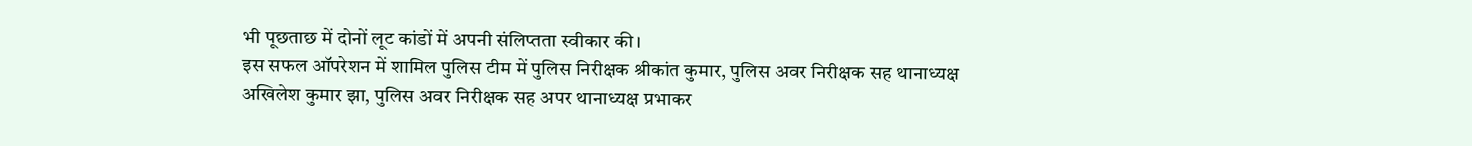भी पूछताछ में दोनों लूट कांडों में अपनी संलिप्तता स्वीकार की।
इस सफल ऑपरेशन में शामिल पुलिस टीम में पुलिस निरीक्षक श्रीकांत कुमार, पुलिस अवर निरीक्षक सह थानाध्यक्ष अखिलेश कुमार झा, पुलिस अवर निरीक्षक सह अपर थानाध्यक्ष प्रभाकर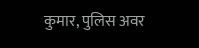कुमार, पुलिस अवर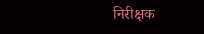निरीक्षक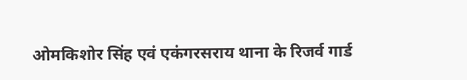ओमकिशोर सिंह एवं एकंगरसराय थाना के रिजर्व गार्ड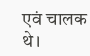एवं चालक थे।